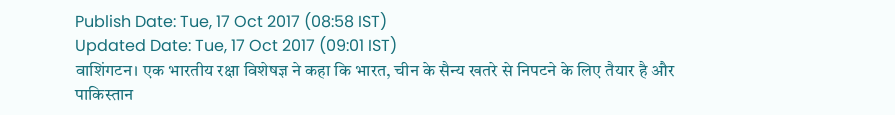Publish Date: Tue, 17 Oct 2017 (08:58 IST)
Updated Date: Tue, 17 Oct 2017 (09:01 IST)
वाशिंगटन। एक भारतीय रक्षा विशेषज्ञ ने कहा कि भारत, चीन के सैन्य खतरे से निपटने के लिए तैयार है और पाकिस्तान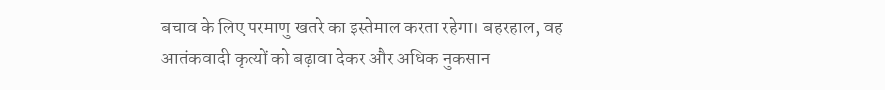बचाव के लिए परमाणु खतरे का इस्तेमाल करता रहेगा। बहरहाल, वह आतंकवादी कृत्यों को बढ़ावा देकर और अधिक नुकसान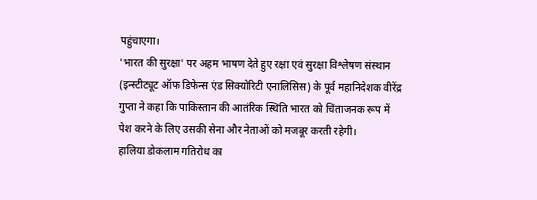पहुंचाएगा।
'भारत की सुरक्षा' पर अहम भाषण देते हुए रक्षा एवं सुरक्षा विश्लेषण संस्थान (इन्स्टीट्यूट ऑफ डिफेन्स एंड सिक्योरिटी एनालिसिस) के पूर्व महानिदेशक वीरेंद्र गुप्ता ने कहा कि पाकिस्तान की आतंरिक स्थिति भारत को चिंताजनक रूप में पेश करने के लिए उसकी सेना और नेताओं को मजबूर करती रहेगी।
हालिया डोकलाम गतिरोध का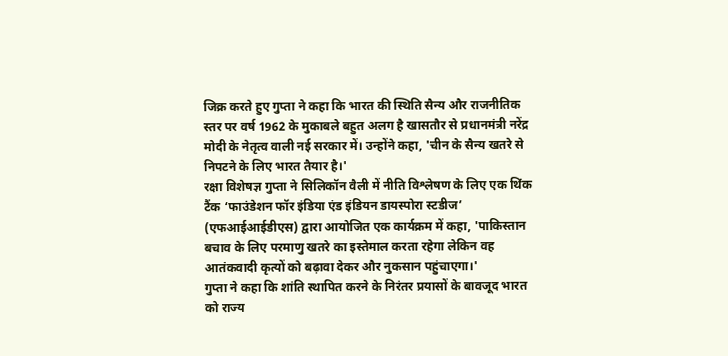जिक्र करते हुए गुप्ता ने कहा कि भारत की स्थिति सैन्य और राजनीतिक स्तर पर वर्ष 1962 के मुकाबले बहुत अलग है खासतौर से प्रधानमंत्री नरेंद्र मोदी के नेतृत्व वाली नई सरकार में। उन्होंने कहा, 'चीन के सैन्य खतरे से निपटने के लिए भारत तैयार है।'
रक्षा विशेषज्ञ गुप्ता ने सिलिकॉन वैली में नीति विश्लेषण के लिए एक थिंक टैंक ‘फाउंडेशन फॉर इंडिया एंड इंडियन डायस्पोरा स्टडीज’ (एफआईआईडीएस) द्वारा आयोजित एक कार्यक्रम में कहा, 'पाकिस्तान बचाव के लिए परमाणु खतरे का इस्तेमाल करता रहेगा लेकिन वह आतंकवादी कृत्यों को बढ़ावा देकर और नुकसान पहुंचाएगा।'
गुप्ता ने कहा कि शांति स्थापित करने के निरंतर प्रयासों के बावजूद भारत को राज्य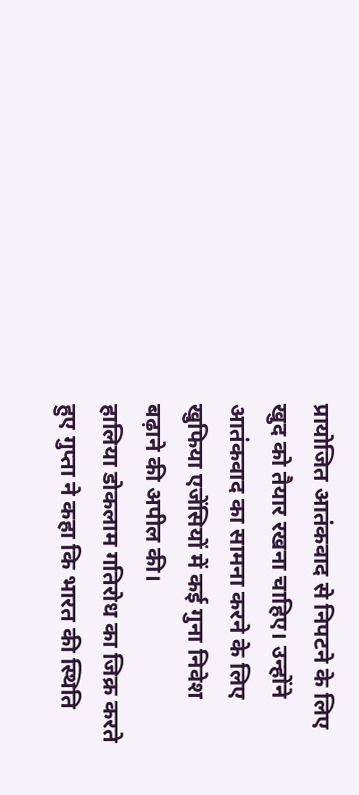प्रायोजित आतंकवाद से निपटने के लिए खुद को तैयार रखना चाहिए। उन्होंने आतंकवाद का सामना करने के लिए खुफिया एजेंसियों में कई गुना निवेश बढ़ाने की अपील की।
हालिया डोकलाम गतिरोध का जिक्र करते हुए गुप्ता ने कहा कि भारत की स्थिति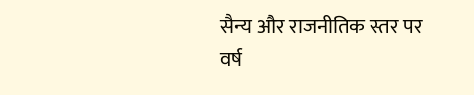सैन्य और राजनीतिक स्तर पर वर्ष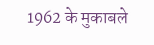1962 के मुकाबले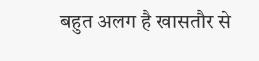बहुत अलग है खासतौर से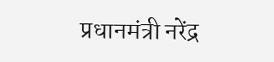प्रधानमंत्री नरेंद्र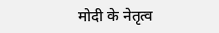मोदी के नेतृत्व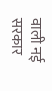वाली नई सरकार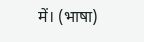में। (भाषा)